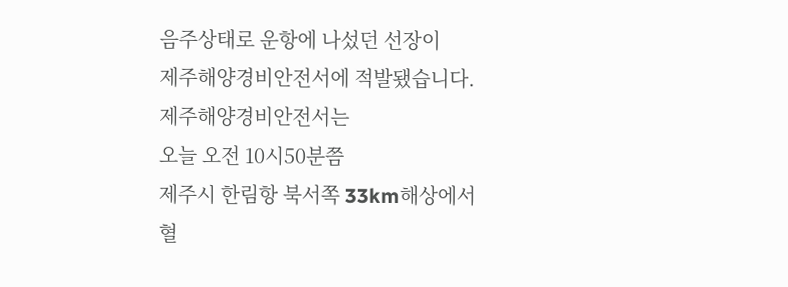음주상태로 운항에 나섰던 선장이
제주해양경비안전서에 적발됐습니다.
제주해양경비안전서는
오늘 오전 10시50분쯤
제주시 한림항 북서쪽 33km해상에서
혈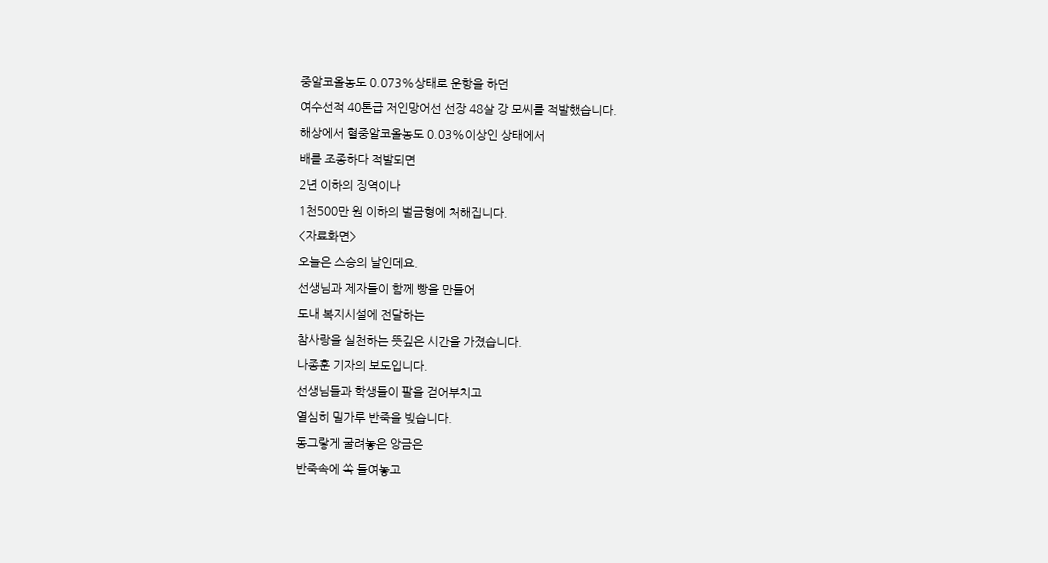중알코올농도 0.073%상태로 운항을 하던
여수선적 40톤급 저인망어선 선장 48살 강 모씨를 적발했습니다.
해상에서 혈중알코올농도 0.03%이상인 상태에서
배를 조종하다 적발되면
2년 이하의 징역이나
1천500만 원 이하의 벌금형에 처해집니다.
<자료화면>
오늘은 스승의 날인데요.
선생님과 제자들이 함께 빵을 만들어
도내 복지시설에 전달하는
참사랑을 실천하는 뜻깊은 시간을 가졌습니다.
나종훈 기자의 보도입니다.
선생님들과 학생들이 팔을 걷어부치고
열심히 밀가루 반죽을 빚습니다.
동그랗게 굴려놓은 앙금은
반죽속에 쏙 들여놓고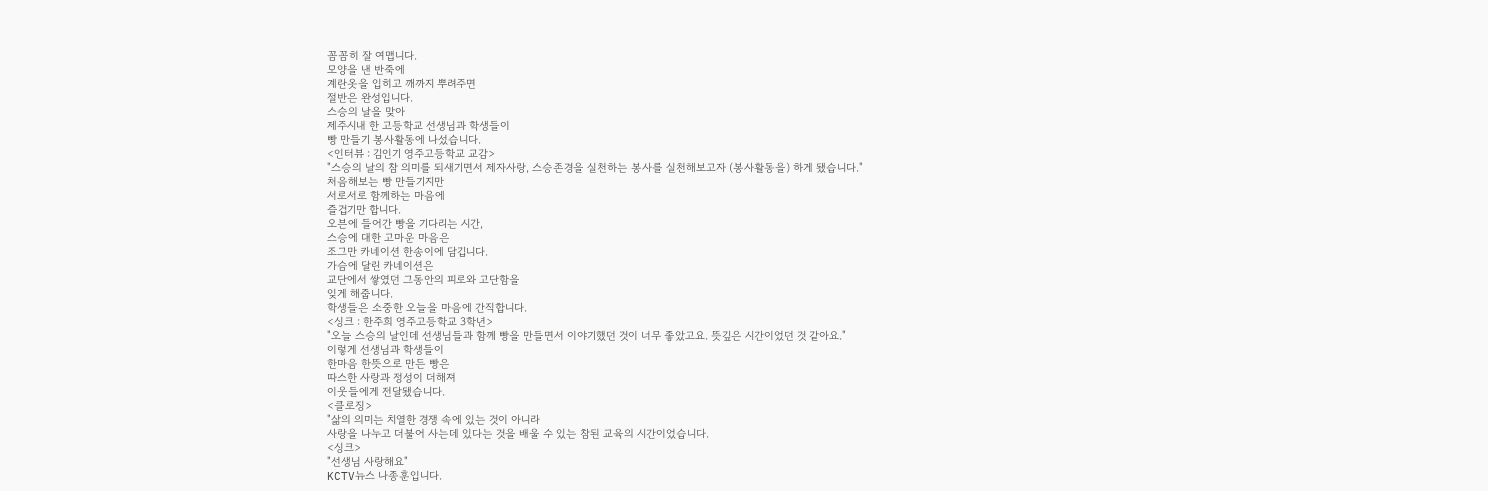꼼꼼히 잘 여맵니다.
모양을 낸 반죽에
계란옷을 입히고 깨까지 뿌려주면
절반은 완성입니다.
스승의 날을 맞아
제주시내 한 고등학교 선생님과 학생들이
빵 만들기 봉사활동에 나섰습니다.
<인터뷰 : 김인기 영주고등학교 교감>
"스승의 날의 참 의미를 되새기면서 제자사랑, 스승존경을 실천하는 봉사를 실천해보고자 (봉사활동을) 하게 됐습니다."
처음해보는 빵 만들기지만
서로서로 함께하는 마음에
즐겁기만 합니다.
오븐에 들어간 빵을 기다리는 시간,
스승에 대한 고마운 마음은
조그만 카네이션 한송이에 담깁니다.
가슴에 달린 카네이션은
교단에서 쌓였던 그동안의 피로와 고단함을
잊게 해줍니다.
학생들은 소중한 오늘을 마음에 간직합니다.
<싱크 : 한주희 영주고등학교 3학년>
"오늘 스승의 날인데 선생님들과 함께 빵을 만들면서 이야기했던 것이 너무 좋았고요. 뜻깊은 시간이었던 것 같아요."
이렇게 선생님과 학생들이
한마음 한뜻으로 만든 빵은
따스한 사랑과 정성이 더해져
이웃들에게 전달됐습니다.
<클로징>
"삶의 의미는 치열한 경쟁 속에 있는 것이 아니라
사랑을 나누고 더불어 사는데 있다는 것을 배울 수 있는 참된 교육의 시간이었습니다.
<싱크>
"선생님 사랑해요"
KCTV뉴스 나종훈입니다.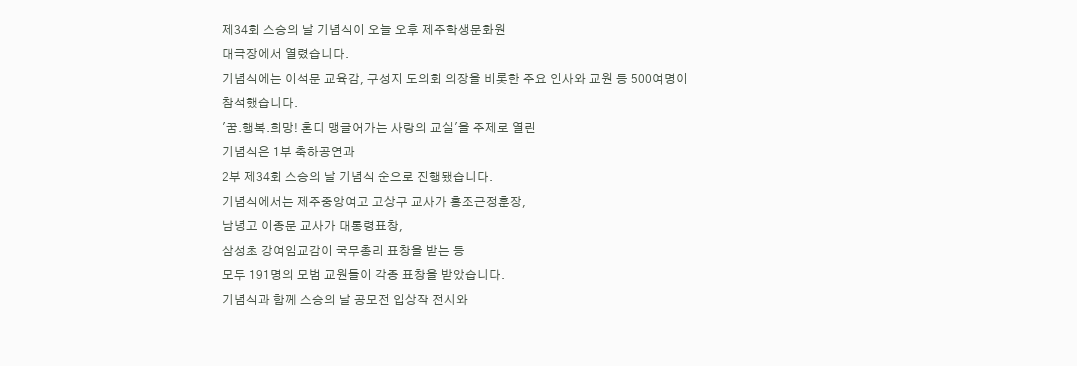제34회 스승의 날 기념식이 오늘 오후 제주학생문화원
대극장에서 열렸습니다.
기념식에는 이석문 교육감, 구성지 도의회 의장을 비롯한 주요 인사와 교원 등 500여명이
참석했습니다.
'꿈.행복.희망! 혼디 맹글어가는 사랑의 교실'을 주제로 열린
기념식은 1부 축하공연과
2부 제34회 스승의 날 기념식 순으로 진행됐습니다.
기념식에서는 제주중앙여고 고상구 교사가 홍조근정훈장,
남녕고 이종문 교사가 대통령표창,
삼성초 강여임교감이 국무총리 표창을 받는 등
모두 191명의 모범 교원들이 각종 표창을 받았습니다.
기념식과 함께 스승의 날 공모전 입상작 전시와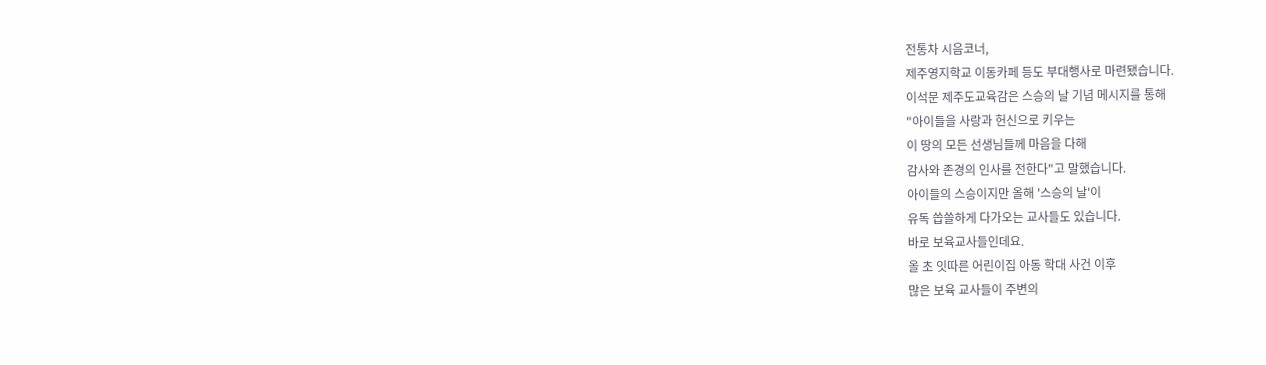전통차 시음코너,
제주영지학교 이동카페 등도 부대행사로 마련됐습니다.
이석문 제주도교육감은 스승의 날 기념 메시지를 통해
"아이들을 사랑과 헌신으로 키우는
이 땅의 모든 선생님들께 마음을 다해
감사와 존경의 인사를 전한다"고 말했습니다.
아이들의 스승이지만 올해 '스승의 날'이
유독 씁쓸하게 다가오는 교사들도 있습니다.
바로 보육교사들인데요.
올 초 잇따른 어린이집 아동 학대 사건 이후
많은 보육 교사들이 주변의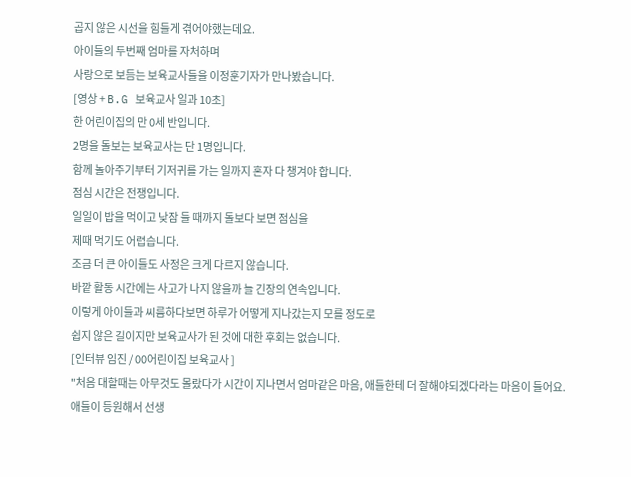곱지 않은 시선을 힘들게 겪어야했는데요.
아이들의 두번째 엄마를 자처하며
사랑으로 보듬는 보육교사들을 이정훈기자가 만나봤습니다.
[영상 + B.G 보육교사 일과 10초]
한 어린이집의 만 0세 반입니다.
2명을 돌보는 보육교사는 단 1명입니다.
함께 놀아주기부터 기저귀를 가는 일까지 혼자 다 챙겨야 합니다.
점심 시간은 전쟁입니다.
일일이 밥을 먹이고 낮잠 들 때까지 돌보다 보면 점심을
제때 먹기도 어렵습니다.
조금 더 큰 아이들도 사정은 크게 다르지 않습니다.
바깥 활동 시간에는 사고가 나지 않을까 늘 긴장의 연속입니다.
이렇게 아이들과 씨름하다보면 하루가 어떻게 지나갔는지 모를 정도로
쉽지 않은 길이지만 보육교사가 된 것에 대한 후회는 없습니다.
[인터뷰 임진 / 00어린이집 보육교사 ]
"처음 대할때는 아무것도 몰랐다가 시간이 지나면서 엄마같은 마음, 애들한테 더 잘해야되겠다라는 마음이 들어요.
애들이 등원해서 선생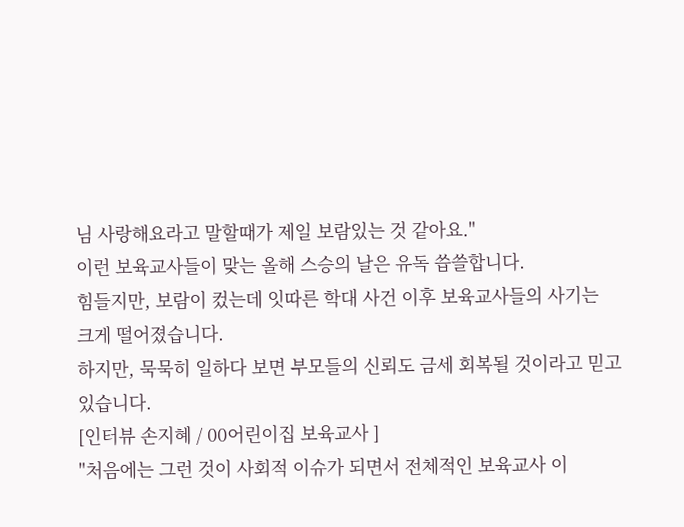님 사랑해요라고 말할때가 제일 보람있는 것 같아요."
이런 보육교사들이 맞는 올해 스승의 날은 유독 씁쓸합니다.
힘들지만, 보람이 컸는데 잇따른 학대 사건 이후 보육교사들의 사기는
크게 떨어졌습니다.
하지만, 묵묵히 일하다 보면 부모들의 신뢰도 금세 회복될 것이라고 믿고 있습니다.
[인터뷰 손지혜 / 00어린이집 보육교사 ]
"처음에는 그런 것이 사회적 이슈가 되면서 전체적인 보육교사 이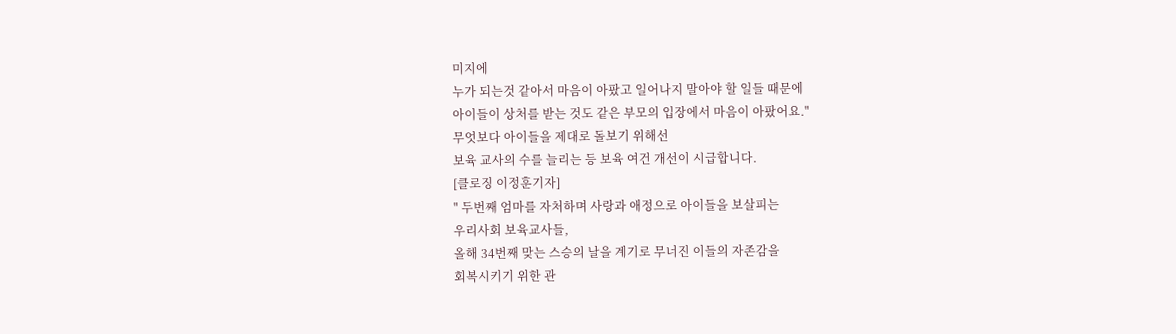미지에
누가 되는것 같아서 마음이 아팠고 일어나지 말아야 할 일들 때문에
아이들이 상처를 받는 것도 같은 부모의 입장에서 마음이 아팠어요."
무엇보다 아이들을 제대로 돌보기 위해선
보육 교사의 수를 늘리는 등 보육 여건 개선이 시급합니다.
[클로징 이정훈기자]
" 두번째 엄마를 자처하며 사랑과 애정으로 아이들을 보살피는
우리사회 보육교사들,
올해 34번째 맞는 스승의 날을 계기로 무너진 이들의 자존감을
회복시키기 위한 관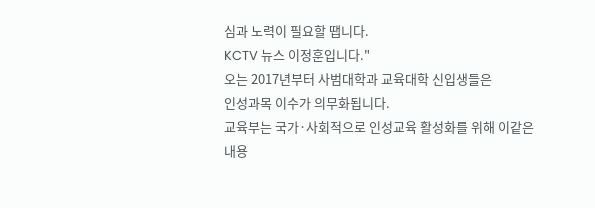심과 노력이 필요할 땝니다.
KCTV 뉴스 이정훈입니다."
오는 2017년부터 사범대학과 교육대학 신입생들은
인성과목 이수가 의무화됩니다.
교육부는 국가·사회적으로 인성교육 활성화를 위해 이같은
내용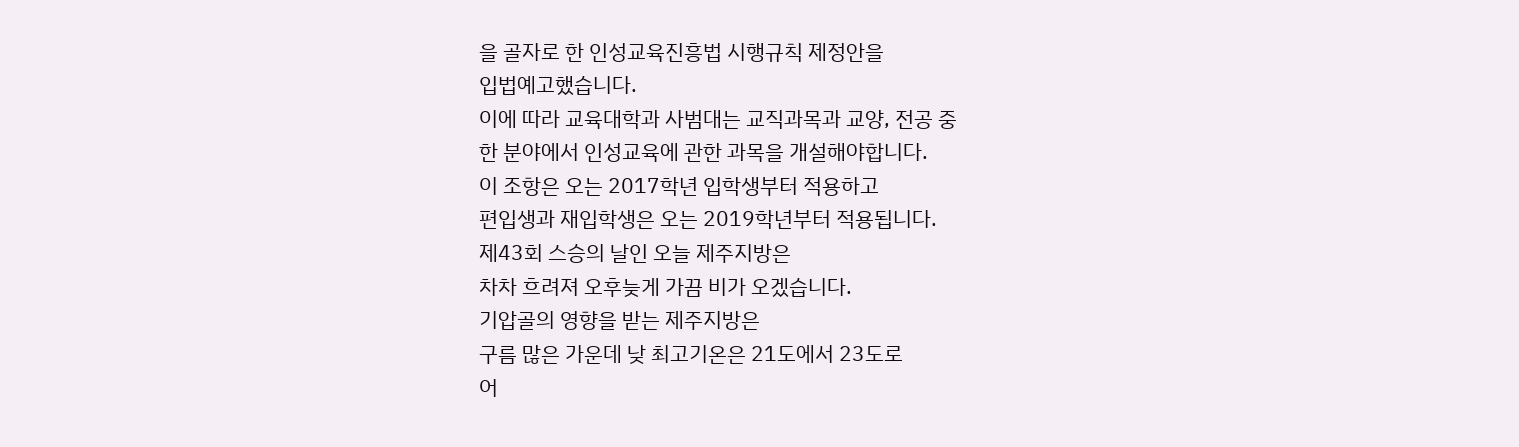을 골자로 한 인성교육진흥법 시행규칙 제정안을
입법예고했습니다.
이에 따라 교육대학과 사범대는 교직과목과 교양, 전공 중
한 분야에서 인성교육에 관한 과목을 개설해야합니다.
이 조항은 오는 2017학년 입학생부터 적용하고
편입생과 재입학생은 오는 2019학년부터 적용됩니다.
제43회 스승의 날인 오늘 제주지방은
차차 흐려져 오후늦게 가끔 비가 오겠습니다.
기압골의 영향을 받는 제주지방은
구름 많은 가운데 낮 최고기온은 21도에서 23도로
어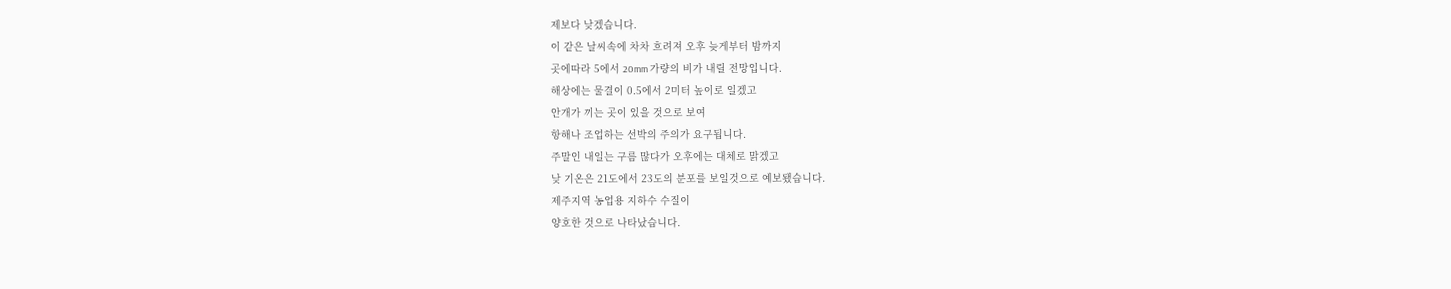제보다 낮겠습니다.
이 같은 날씨속에 차차 흐려져 오후 늦게부터 밤까지
곳에따라 5에서 20mm 가량의 비가 내릴 전망입니다.
해상에는 물결이 0.5에서 2미터 높이로 일겠고
안개가 끼는 곳이 있을 것으로 보여
항해나 조업하는 선박의 주의가 요구됩니다.
주말인 내일는 구름 많다가 오후에는 대체로 맑겠고
낮 기온은 21도에서 23도의 분포를 보일것으로 예보됐습니다.
제주지역 농업용 지하수 수질이
양호한 것으로 나타났습니다.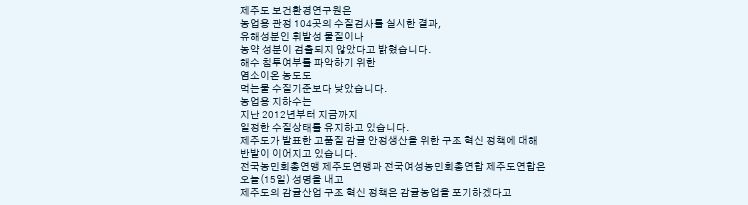제주도 보건환경연구원은
농업용 관정 104곳의 수질검사를 실시한 결과,
유해성분인 휘발성 물질이나
농약 성분이 검출되지 않았다고 밝혔습니다.
해수 침투여부를 파악하기 위한
염소이온 농도도
먹는물 수질기준보다 낮았습니다.
농업용 지하수는
지난 2012년부터 지금까지
일정한 수질상태를 유지하고 있습니다.
제주도가 발표한 고품질 감귤 안정생산을 위한 구조 혁신 정책에 대해
반발이 이어지고 있습니다.
전국농민회총연맹 제주도연맹과 전국여성농민회총연합 제주도연합은
오늘(15일) 성명을 내고
제주도의 감귤산업 구조 혁신 정책은 감귤농업을 포기하겠다고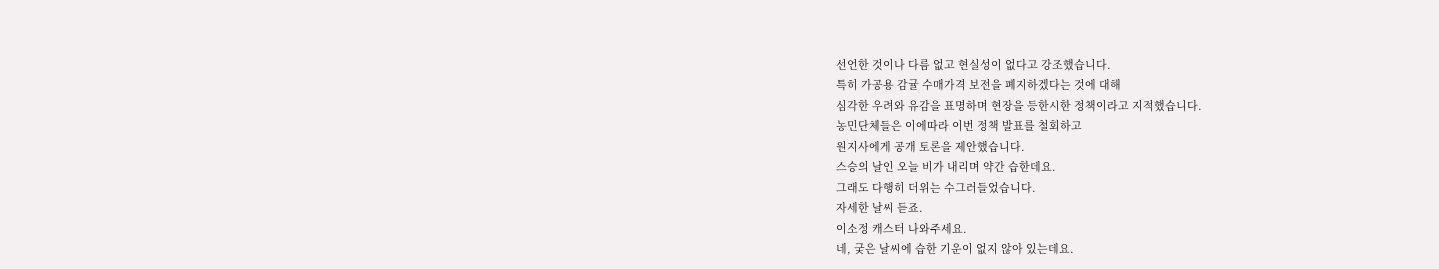선언한 것이나 다름 없고 현실성이 없다고 강조했습니다.
특히 가공용 감귤 수매가격 보전을 폐지하겠다는 것에 대해
심각한 우려와 유감을 표명하며 현장을 등한시한 정책이라고 지적했습니다.
농민단체들은 이에따라 이번 정책 발표를 철회하고
원지사에게 공개 토론을 제안했습니다.
스승의 날인 오늘 비가 내리며 약간 습한데요.
그래도 다행히 더위는 수그러들었습니다.
자세한 날씨 듣죠.
이소정 캐스터 나와주세요.
네, 궂은 날씨에 습한 기운이 없지 않아 있는데요.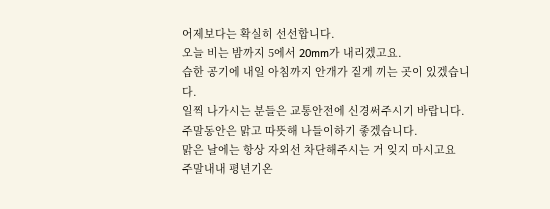어제보다는 확실히 선선합니다.
오늘 비는 밤까지 5에서 20mm가 내리겠고요.
습한 공기에 내일 아침까지 안개가 짙게 끼는 곳이 있겠습니다.
일찍 나가시는 분들은 교통안전에 신경써주시기 바랍니다.
주말동안은 맑고 따뜻해 나들이하기 좋겠습니다.
맑은 날에는 항상 자외선 차단해주시는 거 잊지 마시고요
주말내내 평년기온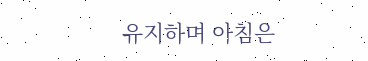유지하며 아침은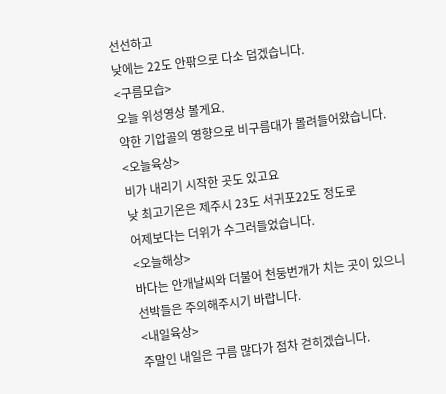선선하고
낮에는 22도 안팎으로 다소 덥겠습니다.
<구름모습>
오늘 위성영상 볼게요.
약한 기압골의 영향으로 비구름대가 몰려들어왔습니다.
<오늘육상>
비가 내리기 시작한 곳도 있고요
낮 최고기온은 제주시 23도 서귀포22도 정도로
어제보다는 더위가 수그러들었습니다.
<오늘해상>
바다는 안개날씨와 더불어 천둥번개가 치는 곳이 있으니
선박들은 주의해주시기 바랍니다.
<내일육상>
주말인 내일은 구름 많다가 점차 걷히겠습니다.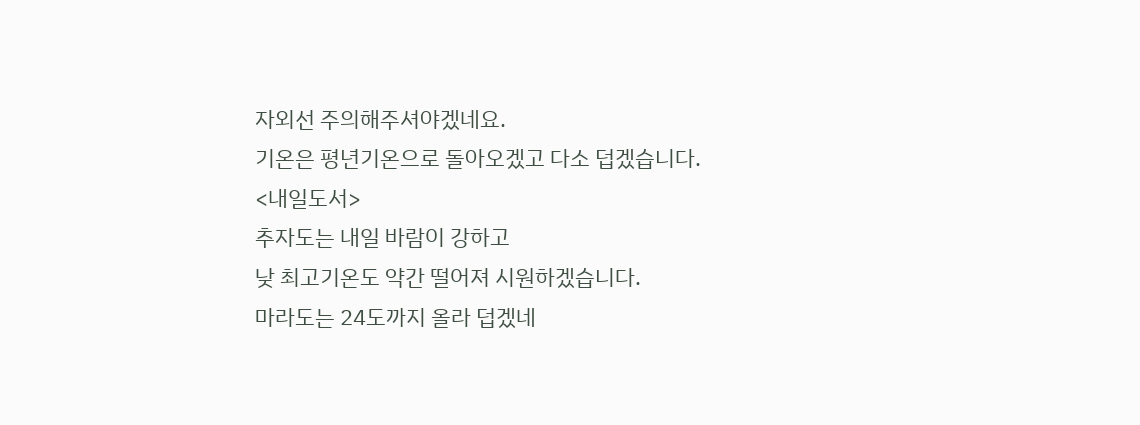자외선 주의해주셔야겠네요.
기온은 평년기온으로 돌아오겠고 다소 덥겠습니다.
<내일도서>
추자도는 내일 바람이 강하고
낮 최고기온도 약간 떨어져 시원하겠습니다.
마라도는 24도까지 올라 덥겠네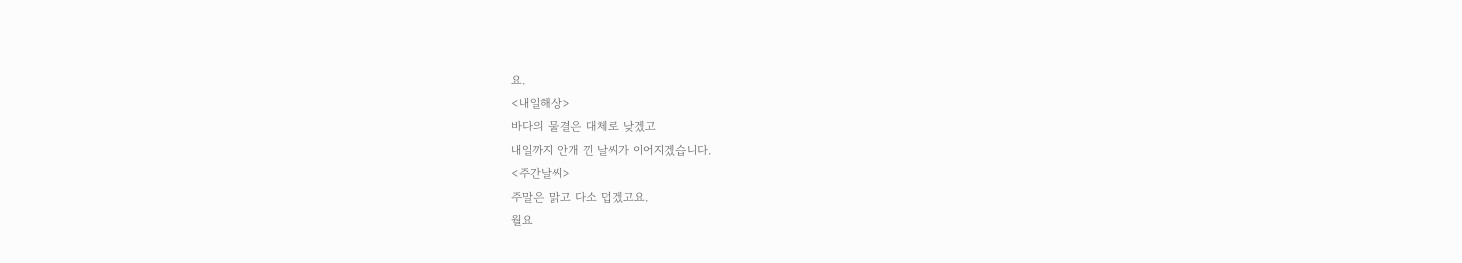요.
<내일해상>
바다의 물결은 대체로 낮겠고
내일까지 안개 낀 날씨가 이어지겠습니다.
<주간날씨>
주말은 맑고 다소 덥겠고요.
월요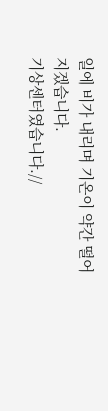일에 비가 내리며 기온이 약간 떨어지겠습니다.
기상센터였습니다.//